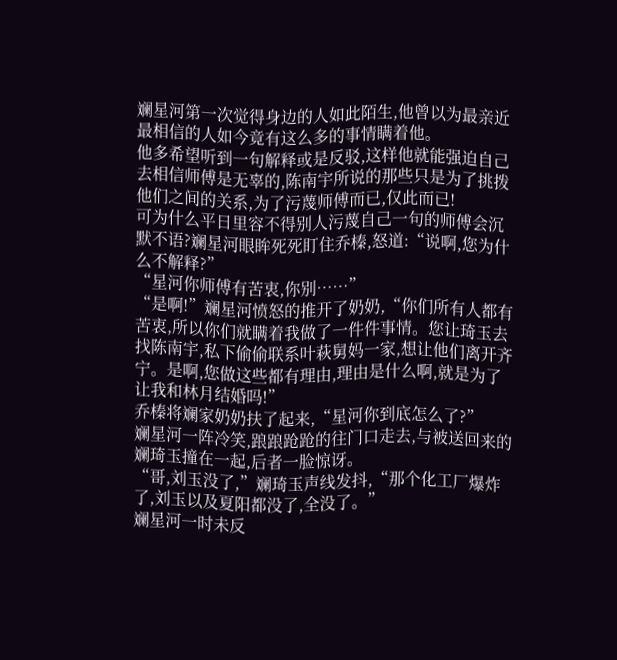斓星河第一次觉得身边的人如此陌生,他曾以为最亲近最相信的人如今竟有这么多的事情瞒着他。
他多希望听到一句解释或是反驳,这样他就能强迫自己去相信师傅是无辜的,陈南宇所说的那些只是为了挑拨他们之间的关系,为了污蔑师傅而已,仅此而已!
可为什么平日里容不得别人污蔑自己一句的师傅会沉默不语?斓星河眼眸死死盯住乔榛,怒道:“说啊,您为什么不解释?”
“星河你师傅有苦衷,你别……”
“是啊!”斓星河愤怒的推开了奶奶,“你们所有人都有苦衷,所以你们就瞒着我做了一件件事情。您让琦玉去找陈南宇,私下偷偷联系叶萩舅妈一家,想让他们离开齐宁。是啊,您做这些都有理由,理由是什么啊,就是为了让我和林月结婚吗!”
乔榛将斓家奶奶扶了起来,“星河你到底怎么了?”
斓星河一阵冷笑,踉踉跄跄的往门口走去,与被送回来的斓琦玉撞在一起,后者一脸惊讶。
“哥,刘玉没了,”斓琦玉声线发抖,“那个化工厂爆炸了,刘玉以及夏阳都没了,全没了。”
斓星河一时未反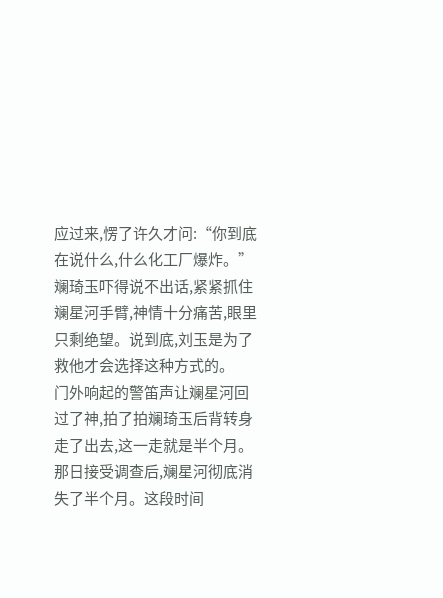应过来,愣了许久才问:“你到底在说什么,什么化工厂爆炸。”
斓琦玉吓得说不出话,紧紧抓住斓星河手臂,神情十分痛苦,眼里只剩绝望。说到底,刘玉是为了救他才会选择这种方式的。
门外响起的警笛声让斓星河回过了神,拍了拍斓琦玉后背转身走了出去,这一走就是半个月。
那日接受调查后,斓星河彻底消失了半个月。这段时间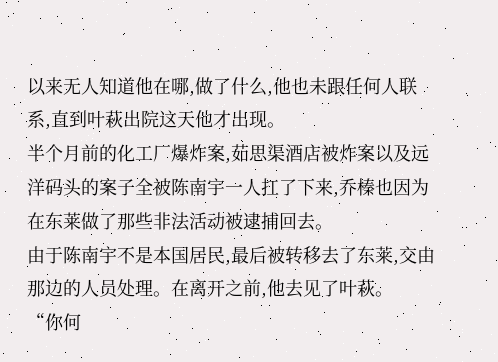以来无人知道他在哪,做了什么,他也未跟任何人联系,直到叶萩出院这天他才出现。
半个月前的化工厂爆炸案,茹思渠酒店被炸案以及远洋码头的案子全被陈南宇一人扛了下来,乔榛也因为在东莱做了那些非法活动被逮捕回去。
由于陈南宇不是本国居民,最后被转移去了东莱,交由那边的人员处理。在离开之前,他去见了叶萩。
“你何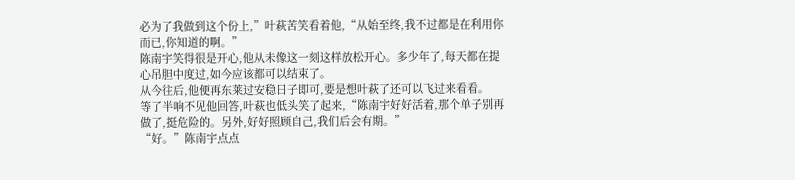必为了我做到这个份上,”叶萩苦笑看着他,“从始至终,我不过都是在利用你而已,你知道的啊。”
陈南宇笑得很是开心,他从未像这一刻这样放松开心。多少年了,每天都在提心吊胆中度过,如今应该都可以结束了。
从今往后,他便再东莱过安稳日子即可,要是想叶萩了还可以飞过来看看。
等了半响不见他回答,叶萩也低头笑了起来,“陈南宇好好活着,那个单子别再做了,挺危险的。另外,好好照顾自己,我们后会有期。”
“好。”陈南宇点点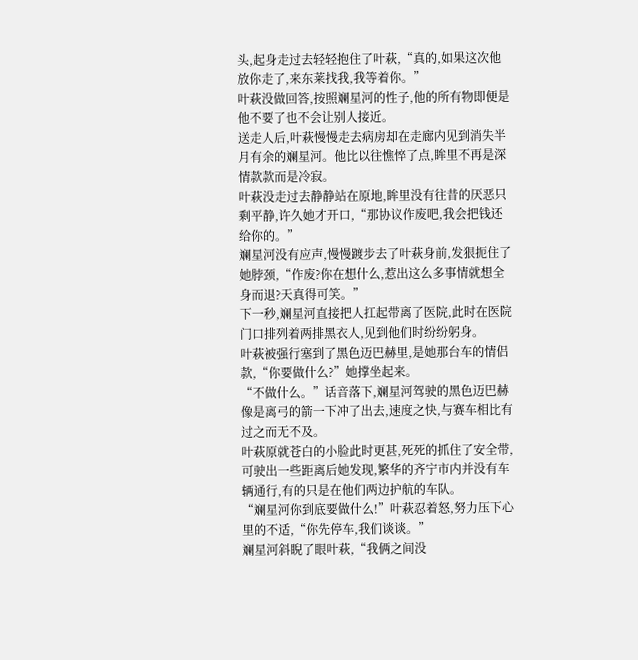头,起身走过去轻轻抱住了叶萩,“真的,如果这次他放你走了,来东莱找我,我等着你。”
叶萩没做回答,按照斓星河的性子,他的所有物即便是他不要了也不会让别人接近。
送走人后,叶萩慢慢走去病房却在走廊内见到消失半月有余的斓星河。他比以往憔悴了点,眸里不再是深情款款而是冷寂。
叶萩没走过去静静站在原地,眸里没有往昔的厌恶只剩平静,许久她才开口,“那协议作废吧,我会把钱还给你的。”
斓星河没有应声,慢慢踱步去了叶萩身前,发狠扼住了她脖颈,“作废?你在想什么,惹出这么多事情就想全身而退?天真得可笑。”
下一秒,斓星河直接把人扛起带离了医院,此时在医院门口排列着两排黑衣人,见到他们时纷纷躬身。
叶萩被强行塞到了黑色迈巴赫里,是她那台车的情侣款,“你要做什么?”她撑坐起来。
“不做什么。”话音落下,斓星河驾驶的黑色迈巴赫像是离弓的箭一下冲了出去,速度之快,与赛车相比有过之而无不及。
叶萩原就苍白的小脸此时更甚,死死的抓住了安全带,可驶出一些距离后她发现,繁华的齐宁市内并没有车辆通行,有的只是在他们两边护航的车队。
“斓星河你到底要做什么!”叶萩忍着怒,努力压下心里的不适,“你先停车,我们谈谈。”
斓星河斜睨了眼叶萩,“我俩之间没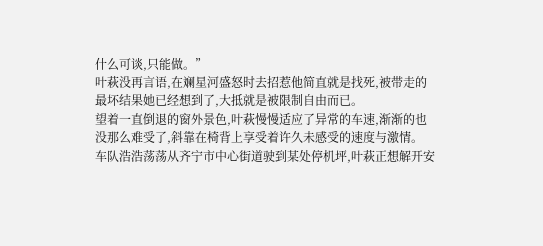什么可谈,只能做。”
叶萩没再言语,在斓星河盛怒时去招惹他简直就是找死,被带走的最坏结果她已经想到了,大抵就是被限制自由而已。
望着一直倒退的窗外景色,叶萩慢慢适应了异常的车速,渐渐的也没那么难受了,斜靠在椅背上享受着许久未感受的速度与激情。
车队浩浩荡荡从齐宁市中心街道驶到某处停机坪,叶萩正想解开安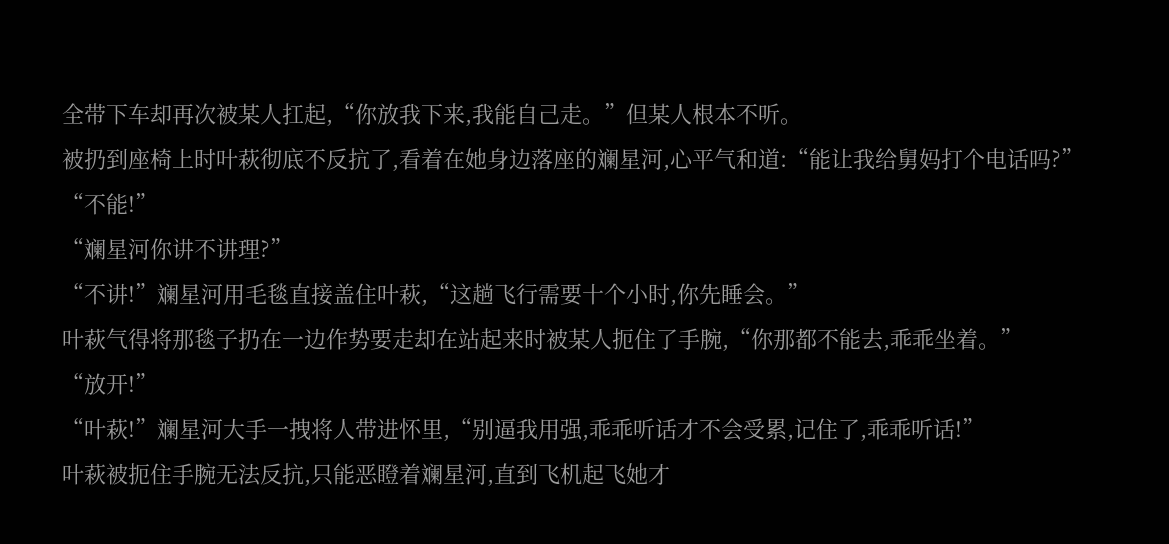全带下车却再次被某人扛起,“你放我下来,我能自己走。”但某人根本不听。
被扔到座椅上时叶萩彻底不反抗了,看着在她身边落座的斓星河,心平气和道:“能让我给舅妈打个电话吗?”
“不能!”
“斓星河你讲不讲理?”
“不讲!”斓星河用毛毯直接盖住叶萩,“这趟飞行需要十个小时,你先睡会。”
叶萩气得将那毯子扔在一边作势要走却在站起来时被某人扼住了手腕,“你那都不能去,乖乖坐着。”
“放开!”
“叶萩!”斓星河大手一拽将人带进怀里,“别逼我用强,乖乖听话才不会受累,记住了,乖乖听话!”
叶萩被扼住手腕无法反抗,只能恶瞪着斓星河,直到飞机起飞她才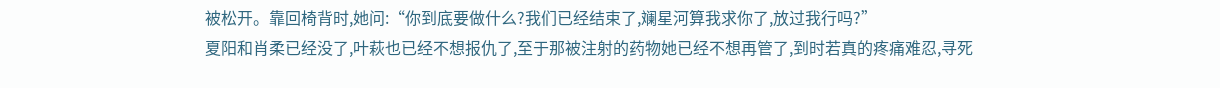被松开。靠回椅背时,她问:“你到底要做什么?我们已经结束了,斓星河算我求你了,放过我行吗?”
夏阳和肖柔已经没了,叶萩也已经不想报仇了,至于那被注射的药物她已经不想再管了,到时若真的疼痛难忍,寻死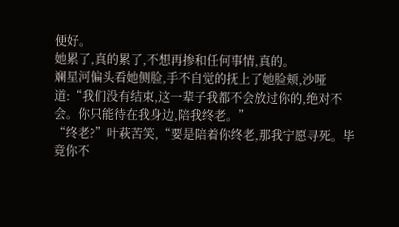便好。
她累了,真的累了,不想再掺和任何事情,真的。
斓星河偏头看她侧脸,手不自觉的抚上了她脸颊,沙哑道:“我们没有结束,这一辈子我都不会放过你的,绝对不会。你只能待在我身边,陪我终老。”
“终老?”叶萩苦笑,“要是陪着你终老,那我宁愿寻死。毕竟你不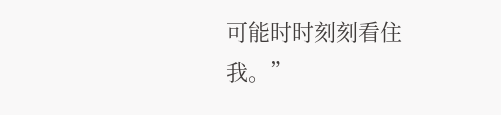可能时时刻刻看住我。”